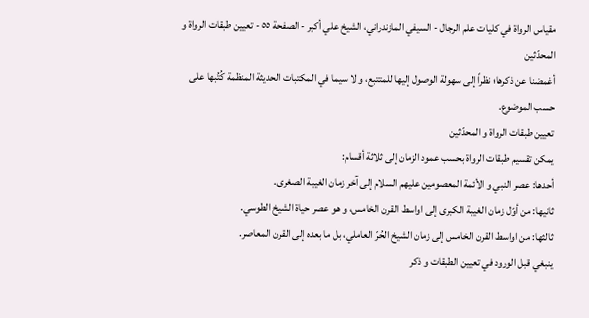مقياس الرواة في كليات علم الرجال - السيفي المازندراني، الشيخ علي أكبر - الصفحة ٥٥ - تعيين طبقات الرواة و المحدّثين
أغمضنا عن ذكرها؛ نظراً إلى سهولة الوصول إليها للمتتبع، و لا سيما في المكتبات الحديثة المنظمة كُتُبها على حسب الموضوع.
تعيين طبقات الرواة و المحدّثين
يمكن تقسيم طبقات الرواة بحسب عمود الزمان إلى ثلاثة أقسام:
أحدها: عصر النبي و الأئمة المعصومين عليهم السلام إلى آخر زمان الغيبة الصغرى.
ثانيها: من أوّل زمان الغيبة الكبرى إلى اواسط القرن الخامس، و هو عصر حياة الشيخ الطوسي.
ثالثها: من اواسط القرن الخامس إلى زمان الشيخ الحُرّ العاملي، بل ما بعده إلى القرن المعاصر.
ينبغي قبل الورود في تعيين الطبقات و ذكر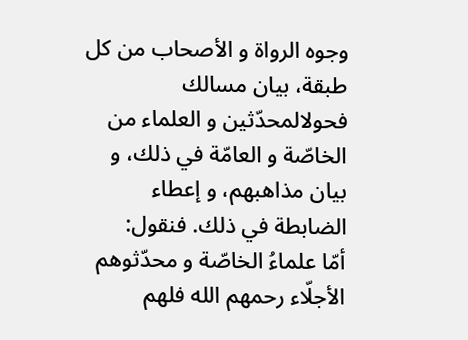وجوه الرواة و الأصحاب من كل طبقة، بيان مسالك فحولالمحدّثين و العلماء من الخاصّة و العامّة في ذلك، و بيان مذاهبهم، و إعطاء الضابطة في ذلك. فنقول:
أمّا علماءُ الخاصّة و محدّثوهم الأجلّاء رحمهم الله فلهم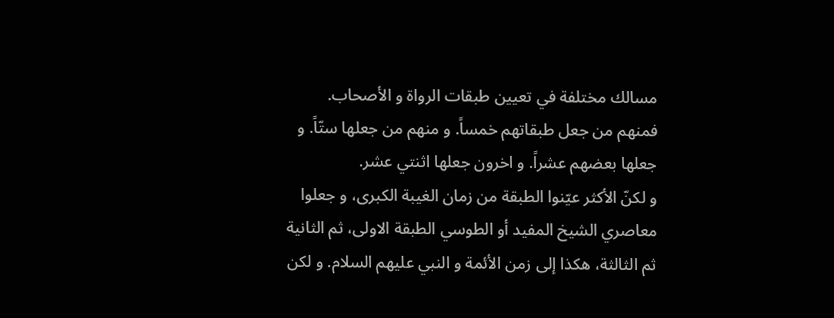مسالك مختلفة في تعيين طبقات الرواة و الأصحاب.
فمنهم من جعل طبقاتهم خمساً. و منهم من جعلها ستّاً. و جعلها بعضهم عشراً. و اخرون جعلها اثنتي عشر.
و لكنّ الأكثر عيّنوا الطبقة من زمان الغيبة الكبرى، و جعلوا معاصري الشيخ المفيد أو الطوسي الطبقة الاولى، ثم الثانية ثم الثالثة، هكذا إلى زمن الأئمة و النبي عليهم السلام. و لكن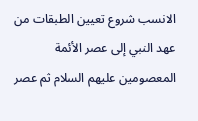الانسب شروع تعيين الطبقات من عهد النبي إلى عصر الأئمة المعصومين عليهم السلام ثم عصر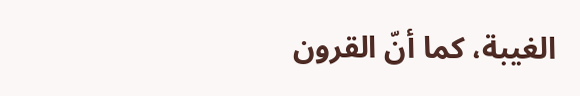الغيبة، كما أنّ القرون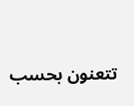تتعنون بحسب